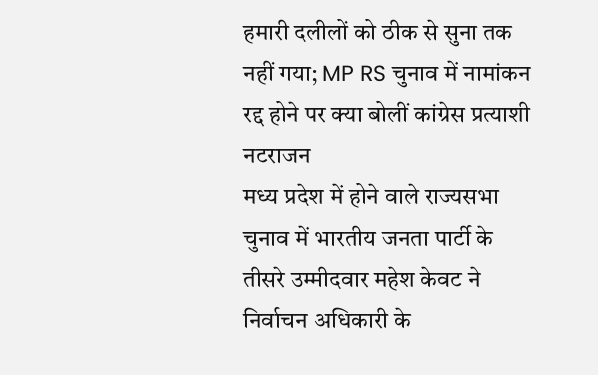हमारी दलीलों को ठीक से सुना तक नहीं गया; MP RS चुनाव में नामांकन रद्द होने पर क्या बोलीं कांग्रेस प्रत्याशी नटराजन
मध्य प्रदेश में होने वाले राज्यसभा चुनाव में भारतीय जनता पार्टी के तीसरे उम्मीदवार महेश केवट ने निर्वाचन अधिकारी के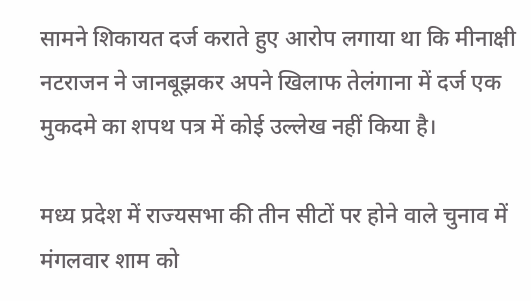सामने शिकायत दर्ज कराते हुए आरोप लगाया था कि मीनाक्षी नटराजन ने जानबूझकर अपने खिलाफ तेलंगाना में दर्ज एक मुकदमे का शपथ पत्र में कोई उल्लेख नहीं किया है।

मध्य प्रदेश में राज्यसभा की तीन सीटों पर होने वाले चुनाव में मंगलवार शाम को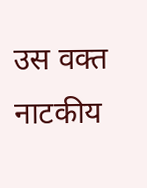उस वक्त नाटकीय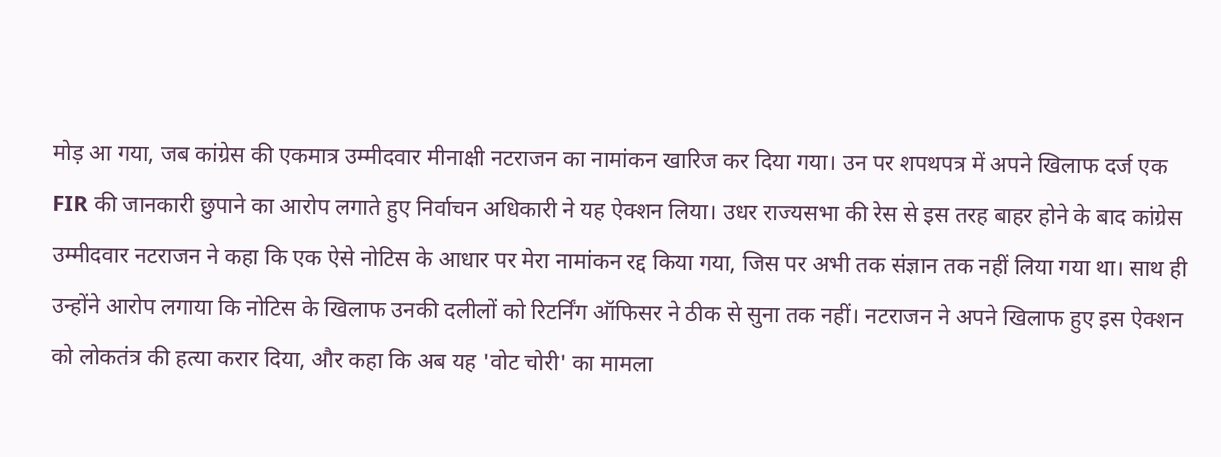मोड़ आ गया, जब कांग्रेस की एकमात्र उम्मीदवार मीनाक्षी नटराजन का नामांकन खारिज कर दिया गया। उन पर शपथपत्र में अपने खिलाफ दर्ज एक FIR की जानकारी छुपाने का आरोप लगाते हुए निर्वाचन अधिकारी ने यह ऐक्शन लिया। उधर राज्यसभा की रेस से इस तरह बाहर होने के बाद कांग्रेस उम्मीदवार नटराजन ने कहा कि एक ऐसे नोटिस के आधार पर मेरा नामांकन रद्द किया गया, जिस पर अभी तक संज्ञान तक नहीं लिया गया था। साथ ही उन्होंने आरोप लगाया कि नोटिस के खिलाफ उनकी दलीलों को रिटर्निंग ऑफिसर ने ठीक से सुना तक नहीं। नटराजन ने अपने खिलाफ हुए इस ऐक्शन को लोकतंत्र की हत्या करार दिया, और कहा कि अब यह 'वोट चोरी' का मामला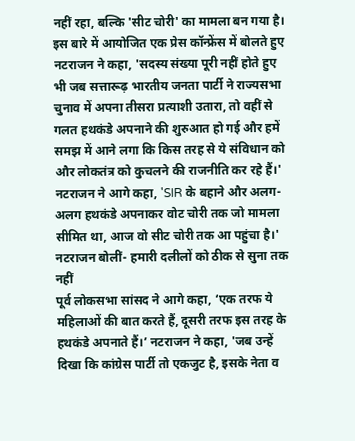नहीं रहा, बल्कि 'सीट चोरी' का मामला बन गया है।
इस बारे में आयोजित एक प्रेस कॉन्फ्रेंस में बोलते हुए नटराजन ने कहा, 'सदस्य संख्या पूरी नहीं होते हुए भी जब सत्तारूढ़ भारतीय जनता पार्टी ने राज्यसभा चुनाव में अपना तीसरा प्रत्याशी उतारा, तो वहीं से गलत हथकंडे अपनाने की शुरुआत हो गई और हमें समझ में आने लगा कि किस तरह से ये संविधान को और लोकतंत्र को कुचलने की राजनीति कर रहे हैं।' नटराजन ने आगे कहा, 'SIR के बहाने और अलग-अलग हथकंडे अपनाकर वोट चोरी तक जो मामला सीमित था, आज वो सीट चोरी तक आ पहुंचा है।'
नटराजन बोलीं- हमारी दलीलों को ठीक से सुना तक नहीं
पूर्व लोकसभा सांसद ने आगे कहा, ‘एक तरफ ये महिलाओं की बात करते हैं, दूसरी तरफ इस तरह के हथकंडे अपनाते हैं।’ नटराजन ने कहा, 'जब उन्हें दिखा कि कांग्रेस पार्टी तो एकजुट है, इसके नेता व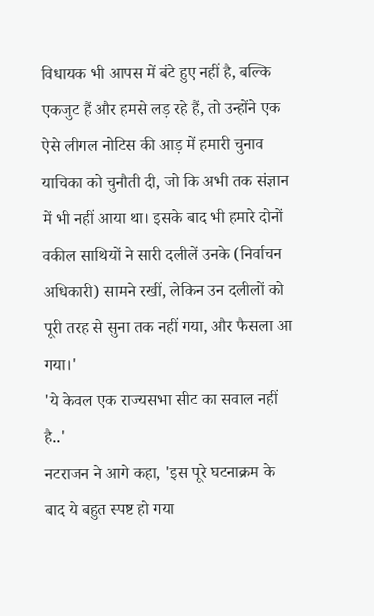विधायक भी आपस में बंटे हुए नहीं है, बल्कि एकजुट हैं और हमसे लड़ रहे हैं, तो उन्होंने एक ऐसे लीगल नोटिस की आड़ में हमारी चुनाव याचिका को चुनौती दी, जो कि अभी तक संज्ञान में भी नहीं आया था। इसके बाद भी हमारे दोनों वकील साथियों ने सारी दलीलें उनके (निर्वाचन अधिकारी) सामने रखीं, लेकिन उन दलीलों को पूरी तरह से सुना तक नहीं गया, और फैसला आ गया।'
'ये केवल एक राज्यसभा सीट का सवाल नहीं है..'
नटराजन ने आगे कहा, 'इस पूरे घटनाक्रम के बाद ये बहुत स्पष्ट हो गया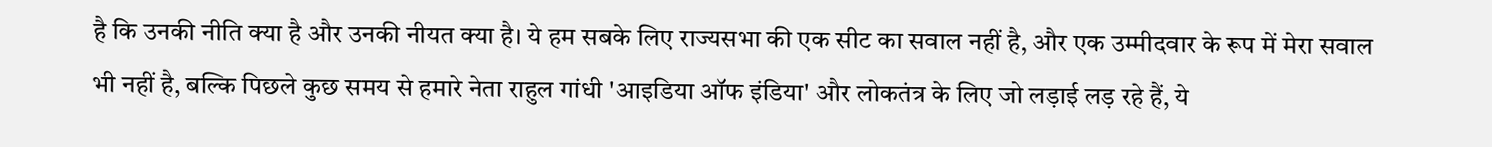है कि उनकी नीति क्या है और उनकी नीयत क्या है। ये हम सबके लिए राज्यसभा की एक सीट का सवाल नहीं है, और एक उम्मीदवार के रूप में मेरा सवाल भी नहीं है, बल्कि पिछले कुछ समय से हमारे नेता राहुल गांधी 'आइडिया ऑफ इंडिया' और लोकतंत्र के लिए जो लड़ाई लड़ रहे हैं, ये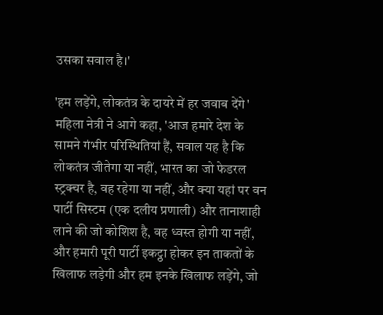उसका सवाल है।'

'हम लड़ेंगे, लोकतंत्र के दायरे में हर जवाब देंगे'
महिला नेत्री ने आगे कहा, 'आज हमारे देश के सामने गंभीर परिस्थितियां हैं, सवाल यह है कि लोकतंत्र जीतेगा या नहीं, भारत का जो फेडरल स्ट्रक्चर है, वह रहेगा या नहीं, और क्या यहां पर वन पार्टी सिस्टम (एक दलीय प्रणाली) और तानाशाही लाने की जो कोशिश है, वह ध्वस्त होगी या नहीं, और हमारी पूरी पार्टी इकट्ठा होकर इन ताकतों के खिलाफ लड़ेगी और हम इनके खिलाफ लड़ेंगे, जो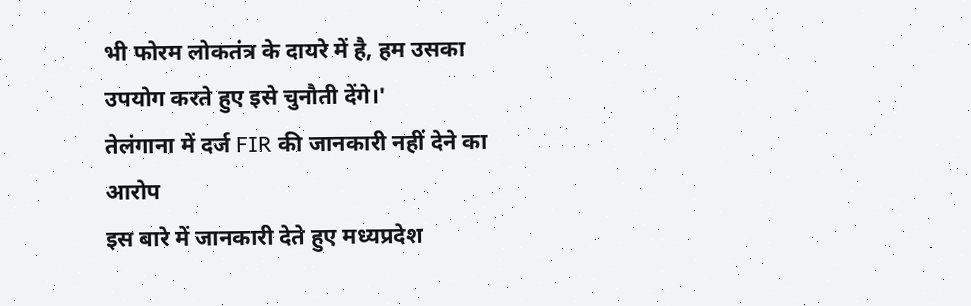भी फोरम लोकतंत्र के दायरे में है, हम उसका उपयोग करते हुए इसे चुनौती देंगे।'
तेलंगाना में दर्ज FIR की जानकारी नहीं देने का आरोप
इस बारे में जानकारी देते हुए मध्यप्रदेश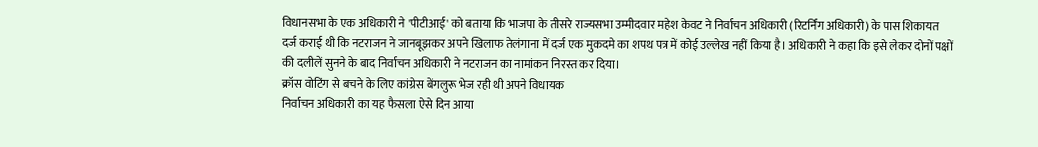विधानसभा के एक अधिकारी ने 'पीटीआई' को बताया कि भाजपा के तीसरे राज्यसभा उम्मीदवार महेश केवट ने निर्वाचन अधिकारी (रिटर्निंग अधिकारी) के पास शिकायत दर्ज कराई थी कि नटराजन ने जानबूझकर अपने खिलाफ तेलंगाना में दर्ज एक मुकदमे का शपथ पत्र में कोई उल्लेख नहीं किया है। अधिकारी ने कहा कि इसे लेकर दोनों पक्षों की दलीलें सुनने के बाद निर्वाचन अधिकारी ने नटराजन का नामांकन निरस्त कर दिया।
क्रॉस वोटिंग से बचने के लिए कांग्रेस बेंगलुरू भेज रही थी अपने विधायक
निर्वाचन अधिकारी का यह फैसला ऐसे दिन आया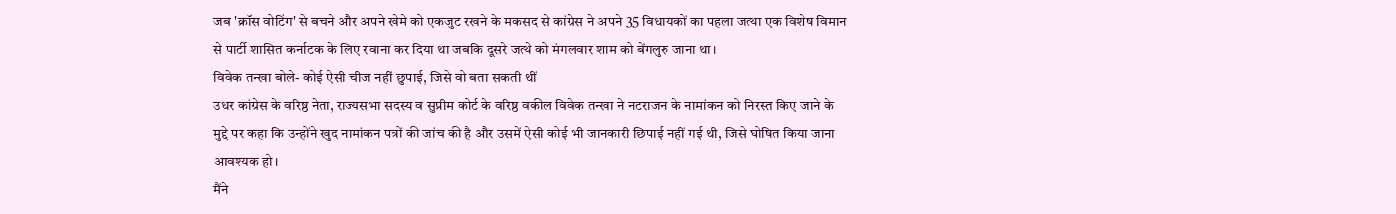जब 'क्रॉस वोटिंग' से बचने और अपने खेमे को एकजुट रखने के मकसद से कांग्रेस ने अपने 35 विधायकों का पहला जत्था एक विशेष विमान से पार्टी शासित कर्नाटक के लिए रवाना कर दिया था जबकि दूसरे जत्थे को मंगलवार शाम को बेंगलुरु जाना था।
विवेक तन्खा बोले- कोई ऐसी चीज नहीं छुपाई, जिसे वो बता सकती थीं
उधर कांग्रेस के वरिष्ठ नेता, राज्यसभा सदस्य व सुप्रीम कोर्ट के वरिष्ठ वकील विवेक तन्खा ने नटराजन के नामांकन को निरस्त किए जाने के मुद्दे पर कहा कि उन्होंने खुद नामांकन पत्रों की जांच की है और उसमें ऐसी कोई भी जानकारी छिपाई नहीं गई थी, जिसे घोषित किया जाना आवश्यक हो।
मैंने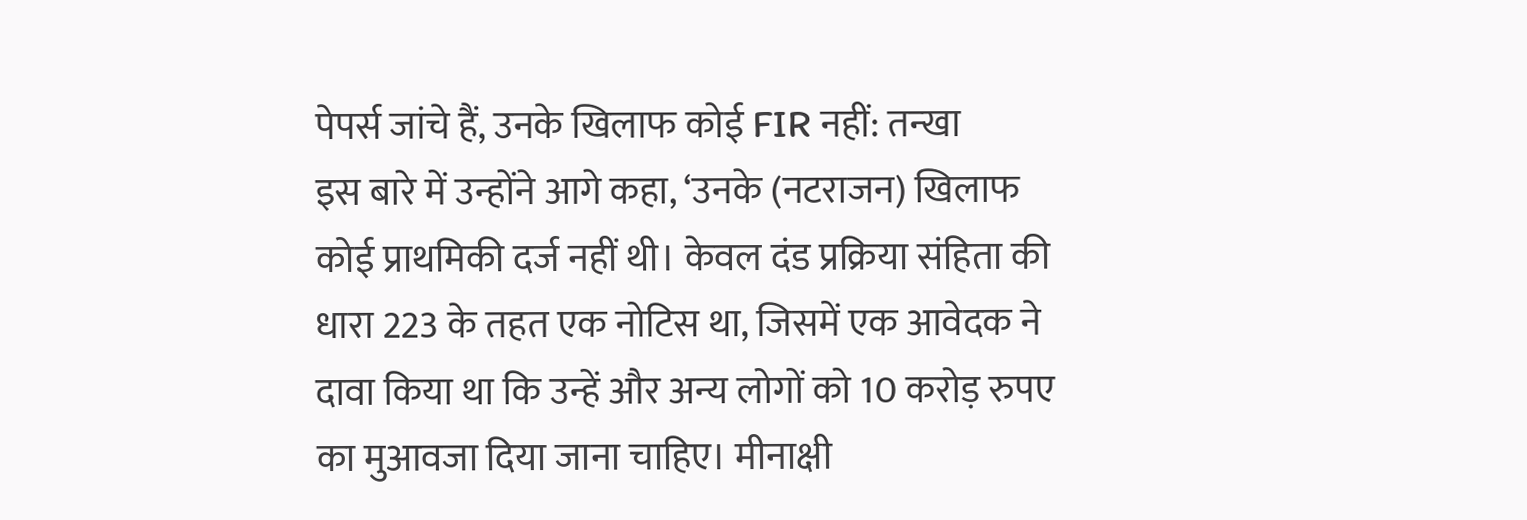पेपर्स जांचे हैं, उनके खिलाफ कोई FIR नहीं: तन्खा
इस बारे में उन्होंने आगे कहा, ‘उनके (नटराजन) खिलाफ कोई प्राथमिकी दर्ज नहीं थी। केवल दंड प्रक्रिया संहिता की धारा 223 के तहत एक नोटिस था, जिसमें एक आवेदक ने दावा किया था कि उन्हें और अन्य लोगों को 10 करोड़ रुपए का मुआवजा दिया जाना चाहिए। मीनाक्षी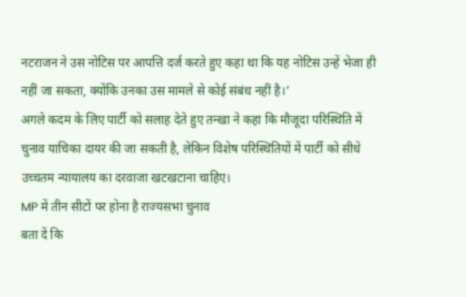नटराजन ने उस नोटिस पर आपत्ति दर्ज करते हुए कहा था कि यह नोटिस उन्हें भेजा ही नहीं जा सकता, क्योंकि उनका उस मामले से कोई संबंध नहीं है।’
अगले कदम के लिए पार्टी को सलाह देते हुए तन्खा ने कहा कि मौजूदा परिस्थिति में चुनाव याचिका दायर की जा सकती है, लेकिन विशेष परिस्थितियों में पार्टी को सीधे उच्चतम न्यायालय का दरवाजा खटखटाना चाहिए।
MP में तीन सीटों पर होना है राज्यसभा चुनाव
बता दें कि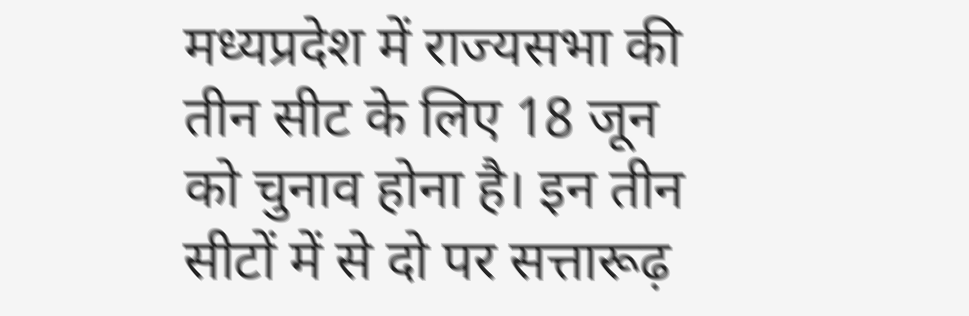मध्यप्रदेश में राज्यसभा की तीन सीट के लिए 18 जून को चुनाव होना है। इन तीन सीटों में से दो पर सत्तारूढ़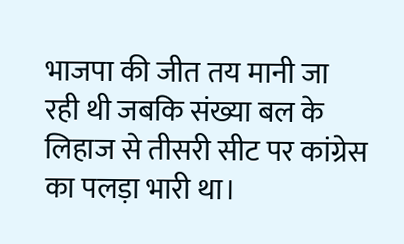भाजपा की जीत तय मानी जा रही थी जबकि संख्या बल के लिहाज से तीसरी सीट पर कांग्रेस का पलड़ा भारी था।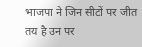भाजपा ने जिन सीटों पर जीत तय है उन पर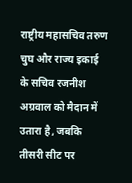राष्ट्रीय महासचिव तरुण चुघ और राज्य इकाई के सचिव रजनीश अग्रवाल को मैदान में उतारा है, जबकि तीसरी सीट पर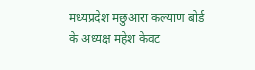मध्यप्रदेश मछुआरा कल्याण बोर्ड के अध्यक्ष महेश केवट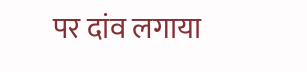पर दांव लगाया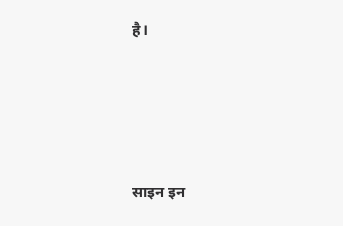है।




साइन इन